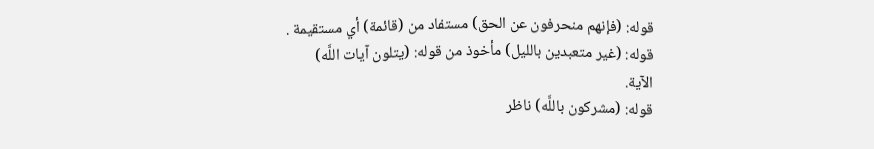قوله: (فإنهم منحرفون عن الحق) مستفاد من (قائمة) أي مستقيمة .
قوله: (غير متعبدين بالليل) مأخوذ من قوله: (يتلون آيات اللَّه)
الآية.
قوله: (مشركون باللَّه) ناظر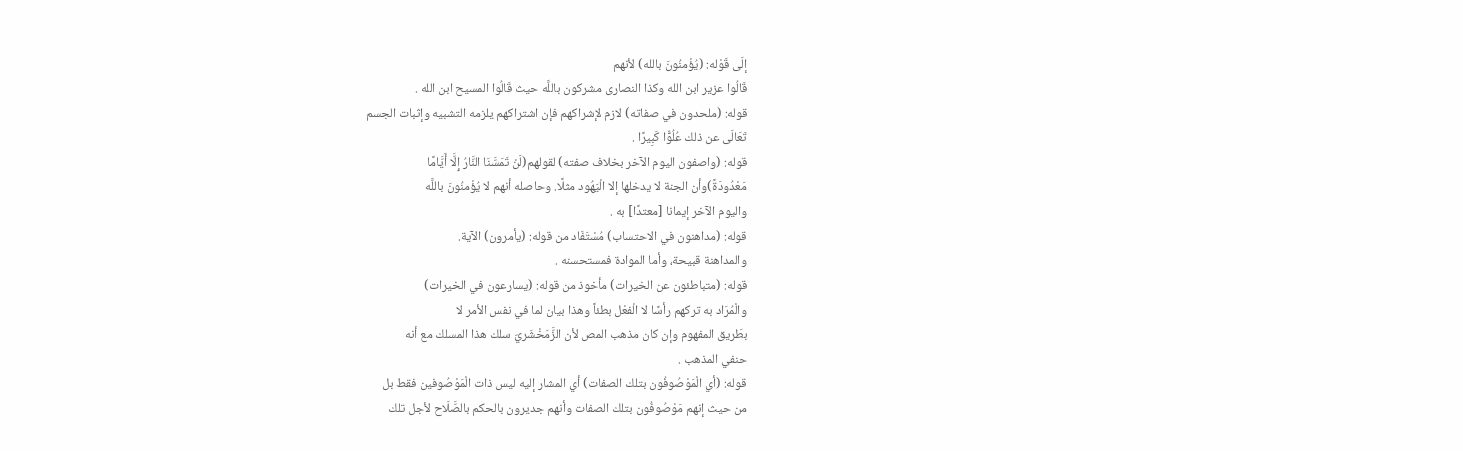إلَى قَوْله: (يُؤْمنُونَ بالله) لأنهم
قَالُوا عزير ابن الله وكذا النصارى مشركون باللَّه حيث قَالُوا المسيح ابن الله .
قوله: (ملحدون في صفاته) لازم لإشراكهم فإن اشتراكهم يلزمه التشبيه وإثبات الجسم
تَعَالَى عن ذلك عُلُوًّا كَبِيرًا .
قوله: (واصفون اليوم الآخر بخلاف صفته) لقولهم(لَنْ تَمَسَّنَا النَّارُ إِلَّا أَيَّامًا
مَعْدُودَةً)وأن الجنة لا يدخلها إلا الْيَهُود مثلًا. وحاصله أنهم لا يُؤْمنُونَ باللَّه
واليوم الآخر إيمانا [معتدًا] به .
قوله: (مداهنون في الاحتساب) مُسْتَفَاد من قوله: (يأمرون) الآية.
والمداهنة قبيحة، وأما الموادة فمستحسنه .
قوله: (متباطئون عن الخيرات) مأخوذ من قوله: (يسارعون في الخيرات)
والْمُرَاد به تركهم رأسًا لا الْفعْل بطئاً وهذا بيان لما في نفس الأمر لا
بطَريق المفهوم وإن كان مذهب المص لأن الزَّمَخْشَريّ سلك هذا المسلك مع أنه
حنفي المذهب .
قوله: (أي الْمَوْصُوفُون بتلك الصفات) أي المشار إليه ليس ذات الْمَوْصُوفين فقط بل
من حيث إنهم مَوْصُوفُون بتلك الصفات وأنهم جديرون بالحكم بالصَّلَاح لأجل تلك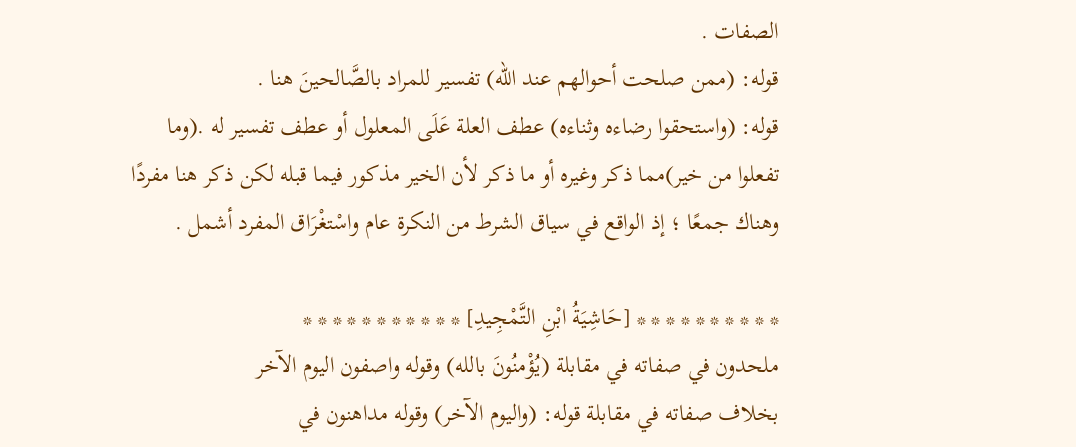الصفات .
قوله: (ممن صلحت أحوالهم عند الله) تفسير للمراد بالصَّالحينَ هنا .
قوله: (واستحقوا رضاءه وثناءه) عطف العلة عَلَى المعلول أو عطف تفسير له .(وما
تفعلوا من خير)مما ذكر وغيره أو ما ذكر لأن الخير مذكور فيما قبله لكن ذكر هنا مفردًا
وهناك جمعًا ؛ إذ الواقع في سياق الشرط من النكرة عام واسْتغْرَاق المفرد أشمل .

* * * * * * * * * * [حَاشِيَةُ ابْنِ التَّمْجِيدِ] * * * * * * * * * * *
ملحدون في صفاته في مقابلة (يُؤْمنُونَ بالله) وقوله واصفون اليوم الآخر
بخلاف صفاته في مقابلة قوله: (واليوم الآخر) وقوله مداهنون في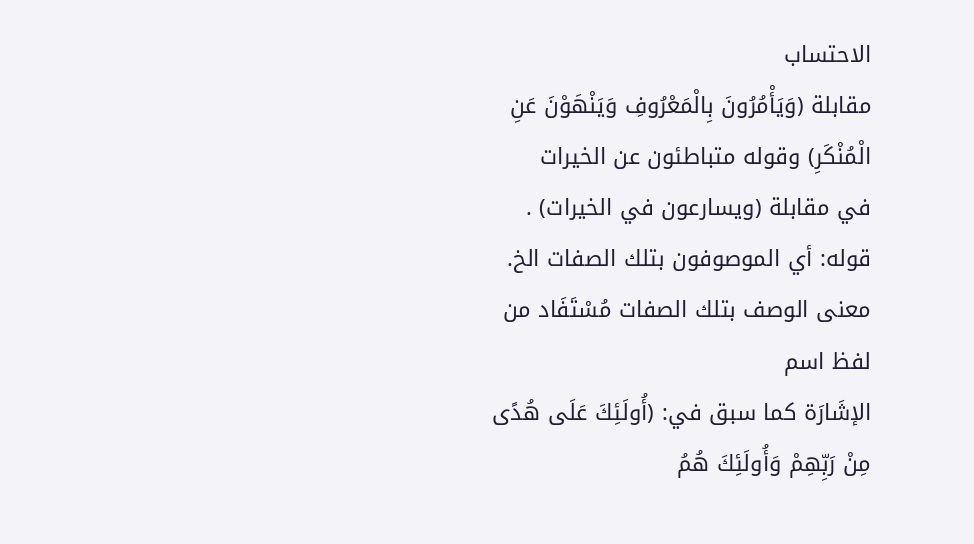الاحتساب
مقابلة (وَيَأْمُرُونَ بِالْمَعْرُوفِ وَيَنْهَوْنَ عَنِ الْمُنْكَرِ) وقوله متباطئون عن الخيرات
في مقابلة (ويسارعون في الخيرات) .
قوله: أي الموصوفون بتلك الصفات الخ. معنى الوصف بتلك الصفات مُسْتَفَاد من لفظ اسم
الإشَارَة كما سبق في: (أُولَئِكَ عَلَى هُدًى مِنْ رَبِّهِمْ وَأُولَئِكَ هُمُ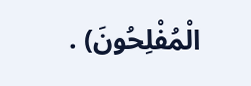الْمُفْلِحُونَ) .